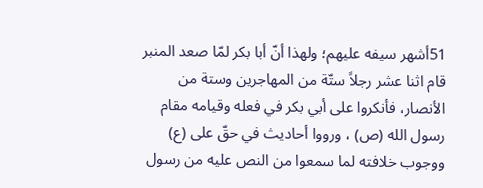51أشهر سيفه عليهم؛ ولهذا أنّ أبا بكر لمّا صعد المنبر قام اثنا عشر رجلاً ستّة من المهاجرين وستة من الأنصار، فأنكروا على أبي بكر في فعله وقيامه مقام رسول الله (ص) ، ورووا أحاديث في حقّ على (ع) ووجوب خلافته لما سمعوا من النص عليه من رسول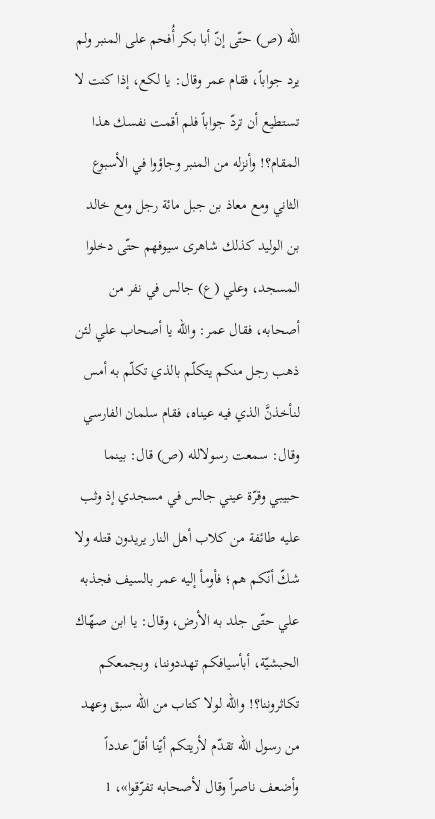الله (ص) حتّى إنّ أبا بكر أُفحم على المنبر ولم يرد جواباً، فقام عمر وقال: يا لكع، إذا كنت لا تستطيع أن تردّ جواباً فلم أقمت نفسك هذا المقام؟! وأنزله من المنبر وجاؤوا في الأسبوع الثاني ومع معاذ بن جبل مائة رجل ومع خالد بن الوليد كذلك شاهرى سيوفهم حتّى دخلوا المسجد، وعلي (ع) جالس في نفر من أصحابه، فقال عمر: والله يا أصحاب علي لئن ذهب رجل منكم يتكلّم بالذي تكلّم به أمس لنأخذنَّ الذي فيه عيناه، فقام سلمان الفارسي وقال: سمعت رسولالله (ص) قال: بينما حبيبي وقرّة عيني جالس في مسجدي إذ وثب عليه طائفة من كلاب أهل النار يريدون قتله ولا شكّ أنّكم هم؛ فأومأ إليه عمر بالسيف فجذبه علي حتّى جلد به الأرض، وقال: يا ابن صهّاك الحبشيّة، أبأسيافكم تهددوننا، وبجمعكم تكاثروننا؟! والله لولا كتاب من الله سبق وعهد من رسول الله تقدّم لأريتكم أيّنا أقلّ عدداً وأضعف ناصراً وقال لأصحابه تفرّقوا»، 1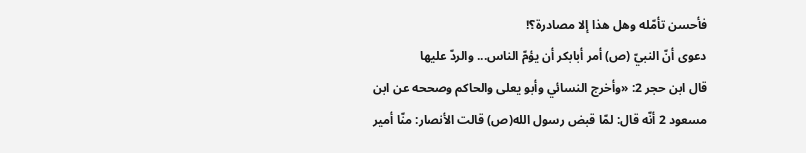فأحسن تأمّله وهل هذا إلا مصادرة؟!
دعوى أنّ النبيّ (ص) أمر أبابكر أن يؤمّ الناس... والردّ عليها
قال ابن حجر 2: «وأخرج النسائي وأبو يعلى والحاكم وصححه عن ابن مسعود 2 أنّه قال: لمّا قبض رسول الله(ص) قالت الأنصار: منّا أمير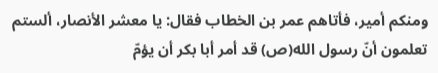ومنكم أمير، فأتاهم عمر بن الخطاب فقال: يا معشر الأنصار، ألستم تعلمون أنّ رسول الله(ص) قد أمر أبا بكر أن يؤمّ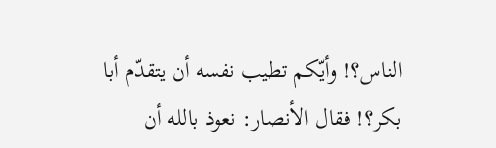الناس؟! وأيّكم تطيب نفسه أن يتقدّم أبا بكر؟! فقال الأنصار: نعوذ بالله أن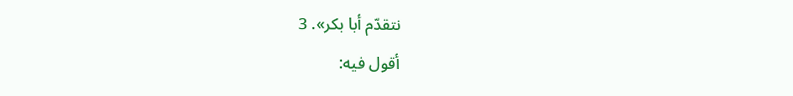نتقدّم أبا بكر». 3
أقول فيه: